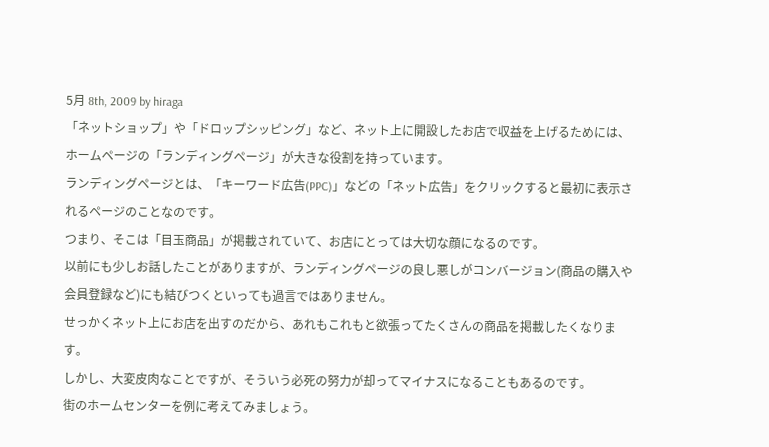5月 8th, 2009 by hiraga
「ネットショップ」や「ドロップシッピング」など、ネット上に開設したお店で収益を上げるためには、ホームページの「ランディングページ」が大きな役割を持っています。
ランディングページとは、「キーワード広告(PPC)」などの「ネット広告」をクリックすると最初に表示されるページのことなのです。
つまり、そこは「目玉商品」が掲載されていて、お店にとっては大切な顔になるのです。
以前にも少しお話したことがありますが、ランディングページの良し悪しがコンバージョン(商品の購入や会員登録など)にも結びつくといっても過言ではありません。
せっかくネット上にお店を出すのだから、あれもこれもと欲張ってたくさんの商品を掲載したくなります。
しかし、大変皮肉なことですが、そういう必死の努力が却ってマイナスになることもあるのです。
街のホームセンターを例に考えてみましょう。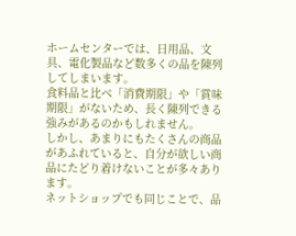ホームセンターでは、日用品、文具、電化製品など数多くの品を陳列してしまいます。
食料品と比べ「消費期限」や「賞味期限」がないため、長く陳列できる強みがあるのかもしれません。
しかし、あまりにもたくさんの商品があふれていると、自分が欲しい商品にたどり着けないことが多々あります。
ネットショップでも同じことで、品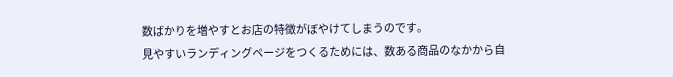数ばかりを増やすとお店の特徴がぼやけてしまうのです。
見やすいランディングページをつくるためには、数ある商品のなかから自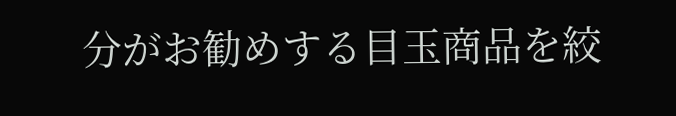分がお勧めする目玉商品を絞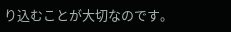り込むことが大切なのです。